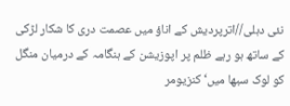نئی دہلی//اترپردیش کے اناؤ میں عصمت دری کا شکار لڑکی کے ساتھ ہو رہے ظلم پر اپوزیشن کے ہنگامہ کے درمیان منگل کو لوک سبھا میں‘ کنزیومر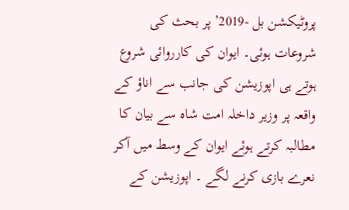پروٹیکشن بل -2019’ پر بحث کی شروعات ہوئی۔ ایوان کی کارروائی شروع ہوتے ہی اپوزیشن کی جانب سے اناؤ کے واقعہ پر وزیر داخلہ امت شاہ سے بیان کا مطالبہ کرتے ہوئے ایوان کے وسط میں آکر نعرے بازی کرنے لگے ۔ اپوزیشن کے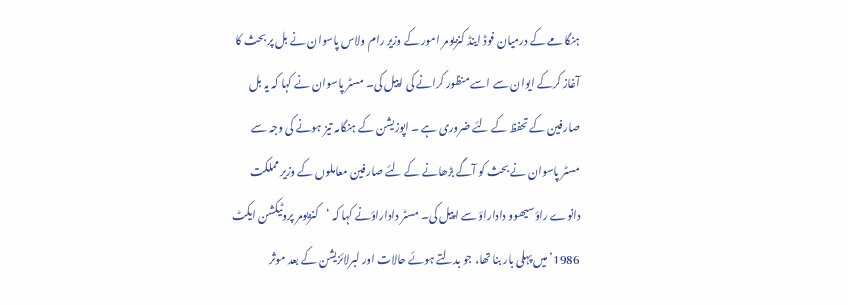ہنگامے کے درمیان فوڈ اینڈ کنزیومر امور کے وزیر رام ولاس پاسوان نے بل پر بحث کا آغاز کرکے ایوان سے اسے منظور کرانے کی اپیل کی۔ مسٹر پاسوان نے کہا کہ یہ بل صارفین کے تحفظ کے لئے ضروری ہے ۔ اپوزیشن کے ہنگامہ تیز ہونے کی وجہ سے مسٹر پاسوان نے بحث کو آگے بڑھانے کے لئے صارفین معاملوں کے وزیر مملکت دانوے راؤسیھوو داداراؤ سے اپیل کی۔ مسٹر داداراؤنے کہا کہ ‘کنزیومر پروٹیکشن ایکٹ 1986’ میں پہلی بار بنا تھا، جو بدلتے ہوئے حالات اور لبرلائزیشن کے بعد موثر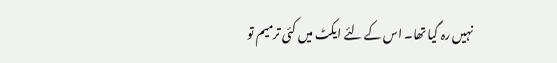نہیں رہ گیا تھا۔ اس کے لئے ایکٹ میں کئی ترمیم تو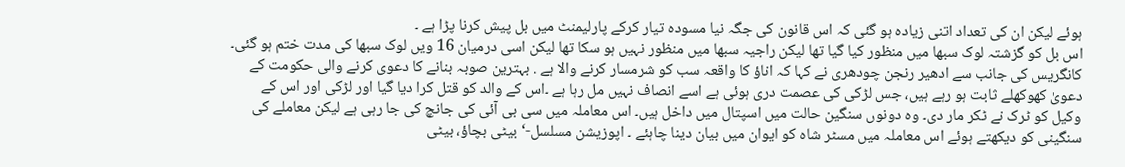ہوئے لیکن ان کی تعداد اتنی زیادہ ہو گئی کہ اس قانون کی جگہ نیا مسودہ تیار کرکے پارلیمنٹ میں بل پیش کرنا پڑا ہے ۔
اس بل کو گزشتہ لوک سبھا میں منظور کیا گیا تھا لیکن راجیہ سبھا میں منظور نہیں ہو سکا تھا لیکن اسی درمیان 16 ویں لوک سبھا کی مدت ختم ہو گئی۔ کانگریس کی جانب سے ادھیر رنجن چودھری نے کہا کہ اناؤ کا واقعہ سب کو شرمسار کرنے والا ہے . بہترین صوبہ بنانے کا دعوی کرنے والی حکومت کے دعویٰ کھوکھلے ثابت ہو رہے ہیں، جس لڑکی کی عصمت دری ہوئی ہے اسے انصاف نہیں مل رہا ہے ۔اس کے والد کو قتل کرا دیا گیا اور لڑکی اور اس کے وکیل کو ٹرک نے ٹکر مار دی۔ وہ دونوں سنگین حالت میں اسپتال میں داخل ہیں۔ اس معاملہ میں سی بی آئی کی جانچ کی جا رہی ہے لیکن معاملے کی سنگینی کو دیکھتے ہوئے اس معاملہ میں مسٹر شاہ کو ایوان میں بیان دینا چاہئے ۔ اپوزیشن مسلسل-‘بیٹی بچاؤ، بیٹی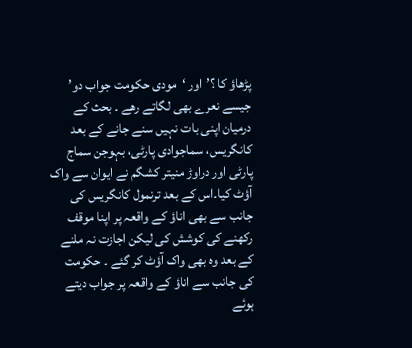پڑھاؤ کا ؟’اور ‘مودی حکومت جواب دو’ جیسے نعرے بھی لگاتے رھے ۔ بحث کے درمیان اپنی بات نہیں سنے جانے کے بعد کانگریس، سماجوادی پارٹی، بہوجن سماج پارٹی اور دراوڑ منیتر کشگم نے ایوان سے واک آؤٹ کیا۔اس کے بعد ترنمول کانگریس کی جانب سے بھی اناؤ کے واقعہ پر اپنا موقف رکھنے کی کوشش کی لیکن اجازت نہ ملنے کے بعد وہ بھی واک آؤٹ کر گئے ۔ حکومت کی جانب سے اناؤ کے واقعہ پر جواب دیتے ہوئے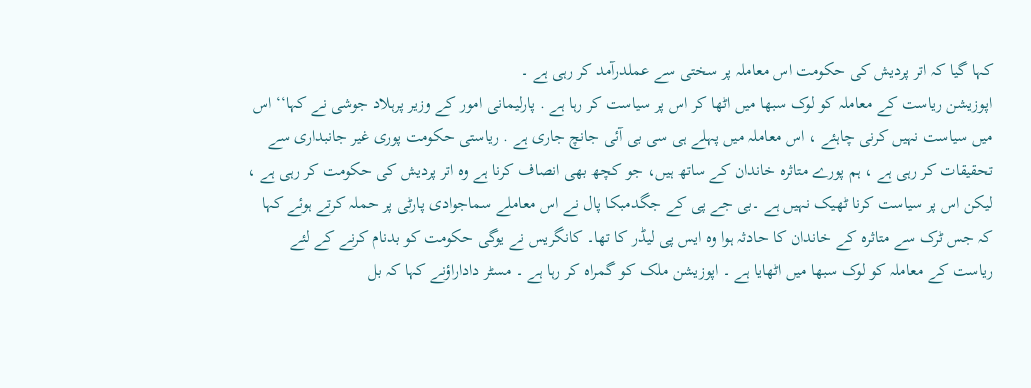کہا گیا کہ اتر پردیش کی حکومت اس معاملہ پر سختی سے عملدرآمد کر رہی ہے ۔
اپوزیشن ریاست کے معاملہ کو لوک سبھا میں اٹھا کر اس پر سیاست کر رہا ہے . پارلیمانی امور کے وزیر پرہلاد جوشی نے کہا‘‘ اس میں سیاست نہیں کرنی چاہئے ، اس معاملہ میں پہلے ہی سی بی آئی جانچ جاری ہے . ریاستی حکومت پوری غیر جانبداری سے تحقیقات کر رہی ہے ، ہم پورے متاثرہ خاندان کے ساتھ ہیں، جو کچھ بھی انصاف کرنا ہے وہ اتر پردیش کی حکومت کر رہی ہے ، لیکن اس پر سیاست کرنا ٹھیک نہیں ہے ۔بی جے پی کے جگدمبکا پال نے اس معاملے سماجوادی پارٹی پر حملہ کرتے ہوئے کہا کہ جس ٹرک سے متاثرہ کے خاندان کا حادثہ ہوا وہ ایس پی لیڈر کا تھا۔ کانگریس نے یوگی حکومت کو بدنام کرنے کے لئے ریاست کے معاملہ کو لوک سبھا میں اٹھایا ہے ۔ اپوزیشن ملک کو گمراہ کر رہا ہے ۔ مسٹر داداراؤنے کہا کہ بل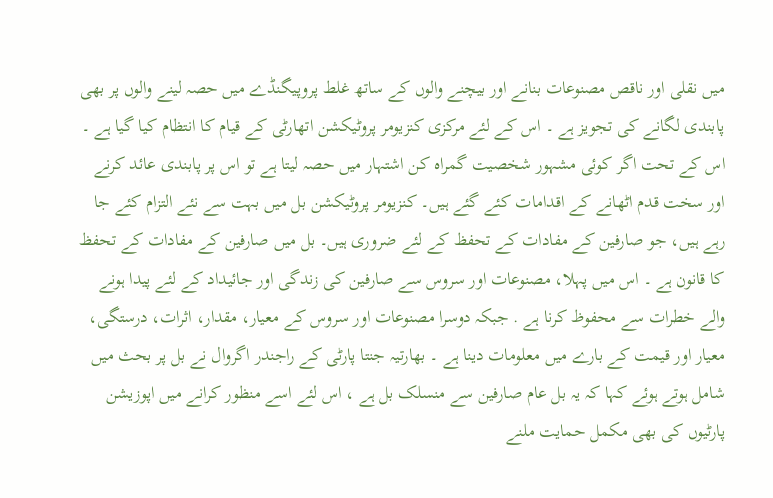میں نقلی اور ناقص مصنوعات بنانے اور بیچنے والوں کے ساتھ غلط پروپیگنڈے میں حصہ لینے والوں پر بھی پابندی لگانے کی تجویز ہے ۔ اس کے لئے مرکزی کنزیومر پروٹیکشن اتھارٹی کے قیام کا انتظام کیا گیا ہے ۔
اس کے تحت اگر کوئی مشہور شخصیت گمراہ کن اشتہار میں حصہ لیتا ہے تو اس پر پابندی عائد کرنے اور سخت قدم اٹھانے کے اقدامات کئے گئے ہیں۔ کنزیومر پروٹیکشن بل میں بہت سے نئے التزام کئے جا رہے ہیں، جو صارفین کے مفادات کے تحفظ کے لئے ضروری ہیں۔ بل میں صارفین کے مفادات کے تحفظ کا قانون ہے ۔ اس میں پہلا، مصنوعات اور سروس سے صارفین کی زندگی اور جائیداد کے لئے پیدا ہونے والے خطرات سے محفوظ کرنا ہے . جبکہ دوسرا مصنوعات اور سروس کے معیار، مقدار، اثرات، درستگی، معیار اور قیمت کے بارے میں معلومات دینا ہے ۔ بھارتیہ جنتا پارٹی کے راجندر اگروال نے بل پر بحث میں شامل ہوتے ہوئے کہا کہ یہ بل عام صارفین سے منسلک بل ہے ، اس لئے اسے منظور کرانے میں اپوزیشن پارٹیوں کی بھی مکمل حمایت ملنے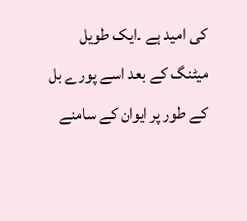کی امید ہے ۔ایک طویل میٹنگ کے بعد اسے پورے بل کے طور پر ایوان کے سامنے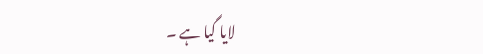لایا گیا ہے ۔